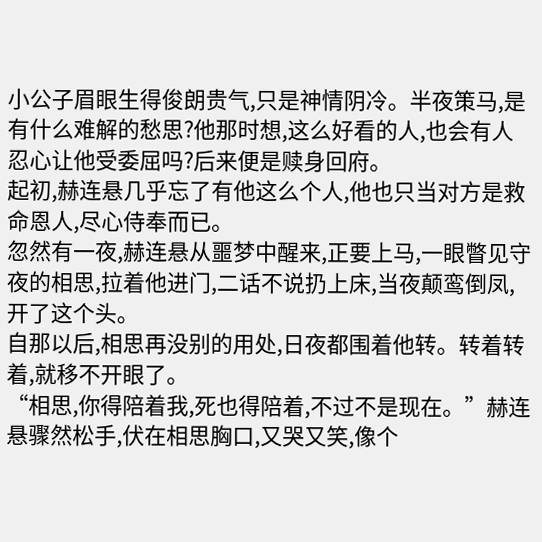小公子眉眼生得俊朗贵气,只是神情阴冷。半夜策马,是有什么难解的愁思?他那时想,这么好看的人,也会有人忍心让他受委屈吗?后来便是赎身回府。
起初,赫连悬几乎忘了有他这么个人,他也只当对方是救命恩人,尽心侍奉而已。
忽然有一夜,赫连悬从噩梦中醒来,正要上马,一眼瞥见守夜的相思,拉着他进门,二话不说扔上床,当夜颠鸾倒凤,开了这个头。
自那以后,相思再没别的用处,日夜都围着他转。转着转着,就移不开眼了。
“相思,你得陪着我,死也得陪着,不过不是现在。”赫连悬骤然松手,伏在相思胸口,又哭又笑,像个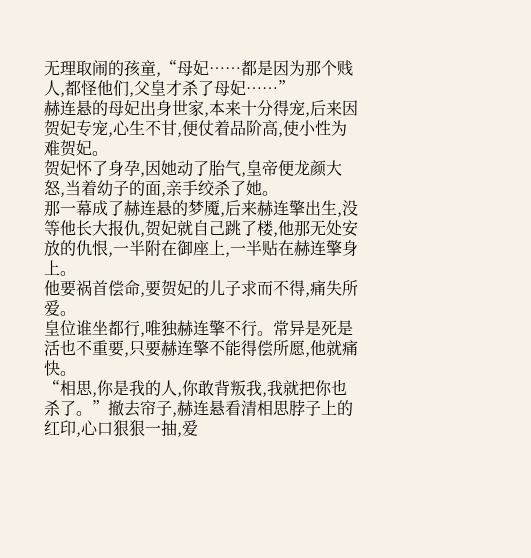无理取闹的孩童,“母妃……都是因为那个贱人,都怪他们,父皇才杀了母妃……”
赫连悬的母妃出身世家,本来十分得宠,后来因贺妃专宠,心生不甘,便仗着品阶高,使小性为难贺妃。
贺妃怀了身孕,因她动了胎气,皇帝便龙颜大怒,当着幼子的面,亲手绞杀了她。
那一幕成了赫连悬的梦魇,后来赫连擎出生,没等他长大报仇,贺妃就自己跳了楼,他那无处安放的仇恨,一半附在御座上,一半贴在赫连擎身上。
他要祸首偿命,要贺妃的儿子求而不得,痛失所爱。
皇位谁坐都行,唯独赫连擎不行。常异是死是活也不重要,只要赫连擎不能得偿所愿,他就痛快。
“相思,你是我的人,你敢背叛我,我就把你也杀了。”撤去帘子,赫连悬看清相思脖子上的红印,心口狠狠一抽,爱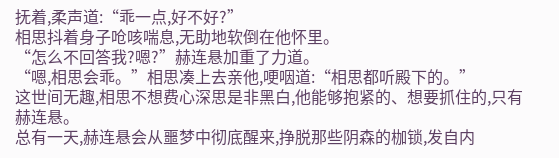抚着,柔声道:“乖一点,好不好?”
相思抖着身子呛咳喘息,无助地软倒在他怀里。
“怎么不回答我?嗯?”赫连悬加重了力道。
“嗯,相思会乖。”相思凑上去亲他,哽咽道:“相思都听殿下的。”
这世间无趣,相思不想费心深思是非黑白,他能够抱紧的、想要抓住的,只有赫连悬。
总有一天,赫连悬会从噩梦中彻底醒来,挣脱那些阴森的枷锁,发自内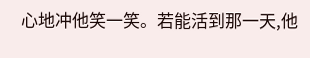心地冲他笑一笑。若能活到那一天,他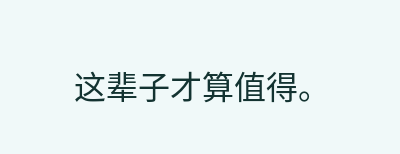这辈子才算值得。